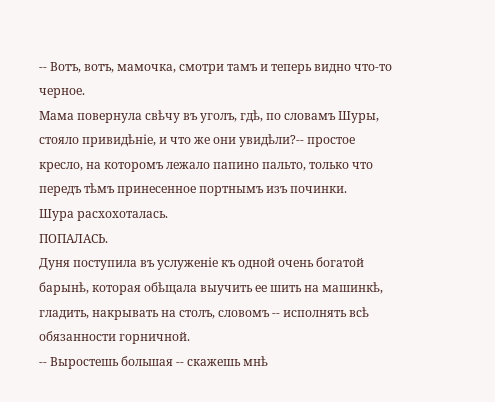-- Вотъ, вотъ, мамочка, смотри тамъ и теперь видно что-то черное.
Мама повернула свѣчу въ уголъ, гдѣ, по словамъ Шуры, стояло привидѣніе, и что же они увидѣли?-- простое кресло, на которомъ лежало папино пальто, только что передъ тѣмъ принесенное портнымъ изъ починки.
Шура расхохоталась.
ПОПАЛАСЬ.
Дуня поступила въ услуженіе къ одной очень богатой барынѣ, которая обѣщала выучить ее шить на машинкѣ, гладить, накрывать на столъ, словомъ -- исполнять всѣ обязанности горничной.
-- Выростешь большая -- скажешь мнѣ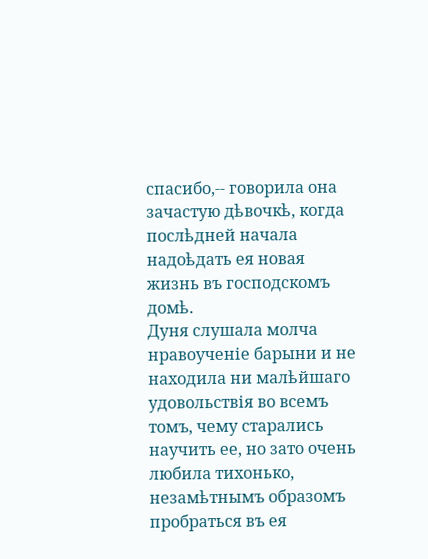спасибо,-- говорила она зачастую дѣвочкѣ, когда послѣдней начала надоѣдать ея новая жизнь въ господскомъ домѣ.
Дуня слушала молча нравоученіе барыни и не находила ни малѣйшаго удовольствія во всемъ томъ, чему старались научить ее, но зато очень любила тихонько, незамѣтнымъ образомъ пробраться въ ея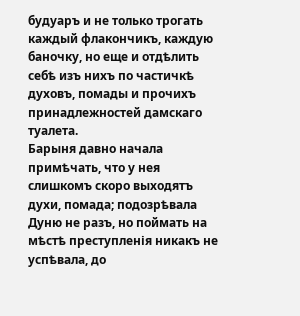будуаръ и не только трогать каждый флакончикъ, каждую баночку, но еще и отдѣлить себѣ изъ нихъ по частичкѣ духовъ, помады и прочихъ принадлежностей дамскаго туалета.
Барыня давно начала примѣчать, что у нея слишкомъ скоро выходятъ духи, помада; подозрѣвала Дуню не разъ, но поймать на мѣстѣ преступленія никакъ не успѣвала, до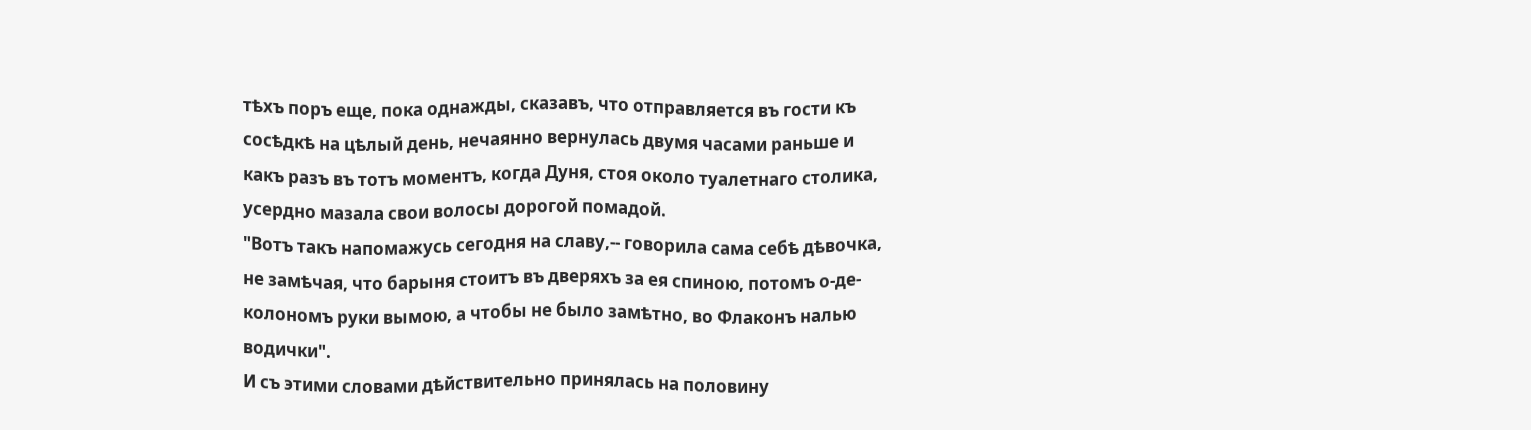тѣхъ поръ еще, пока однажды, сказавъ, что отправляется въ гости къ сосѣдкѣ на цѣлый день, нечаянно вернулась двумя часами раньше и какъ разъ въ тотъ моментъ, когда Дуня, стоя около туалетнаго столика, усердно мазала свои волосы дорогой помадой.
"Вотъ такъ напомажусь сегодня на славу,-- говорила сама себѣ дѣвочка, не замѣчая, что барыня стоитъ въ дверяхъ за ея спиною, потомъ о-де-колономъ руки вымою, а чтобы не было замѣтно, во Флаконъ налью водички".
И съ этими словами дѣйствительно принялась на половину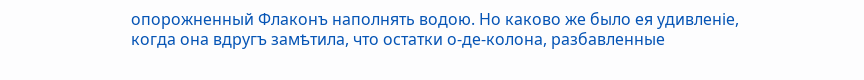опорожненный Флаконъ наполнять водою. Но каково же было ея удивленіе, когда она вдругъ замѣтила, что остатки о-де-колона, разбавленные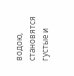водою, становятся густые и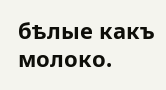бѣлые какъ молоко.